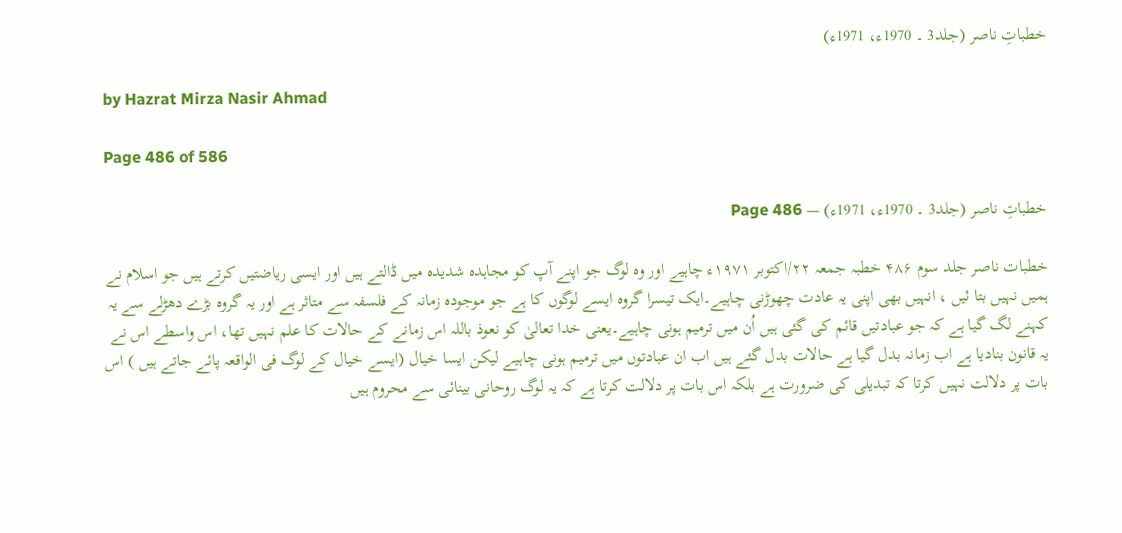خطباتِ ناصر (جلد3 ۔ 1970ء، 1971ء)

by Hazrat Mirza Nasir Ahmad

Page 486 of 586

خطباتِ ناصر (جلد3 ۔ 1970ء، 1971ء) — Page 486

خطبات ناصر جلد سوم ۴۸۶ خطبہ جمعہ ۲۲/اکتوبر ۱۹۷۱ء چاہیے اور وہ لوگ جو اپنے آپ کو مجاہدہ شدیدہ میں ڈالتے ہیں اور ایسی ریاضتیں کرتے ہیں جو اسلام نے ہمیں نہیں بتا ئیں ، انہیں بھی اپنی یہ عادت چھوڑنی چاہیے۔ایک تیسرا گروہ ایسے لوگوں کا ہے جو موجودہ زمانہ کے فلسفہ سے متاثر ہے اور یہ گروہ بڑے دھڑلے سے یہ کہنے لگ گیا ہے کہ جو عبادتیں قائم کی گئی ہیں اُن میں ترمیم ہونی چاہیے۔یعنی خدا تعالیٰ کو نعوذ باللہ اس زمانے کے حالات کا علم نہیں تھا، اس واسطے اس نے یہ قانون بنادیا ہے اب زمانہ بدل گیا ہے حالات بدل گئے ہیں اب ان عبادتوں میں ترمیم ہونی چاہیے لیکن ایسا خیال (ایسے خیال کے لوگ فی الواقعہ پائے جاتے ہیں ) اس بات پر دلالت نہیں کرتا کہ تبدیلی کی ضرورت ہے بلکہ اس بات پر دلالت کرتا ہے کہ یہ لوگ روحانی بینائی سے محروم ہیں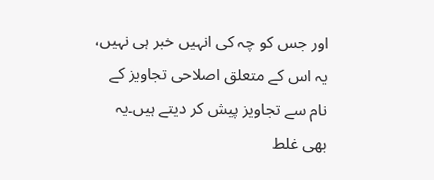اور جس کو چہ کی انہیں خبر ہی نہیں، یہ اس کے متعلق اصلاحی تجاویز کے نام سے تجاویز پیش کر دیتے ہیں۔یہ بھی غلط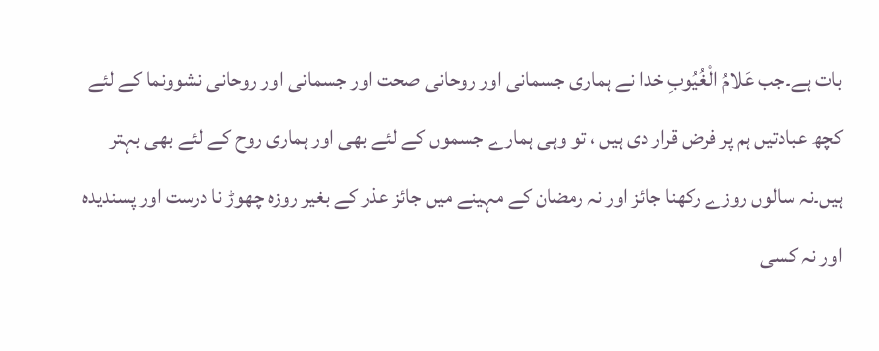بات ہے۔جب عَلامُ الْغُيُوبِ خدا نے ہماری جسمانی اور روحانی صحت اور جسمانی اور روحانی نشوونما کے لئے کچھ عبادتیں ہم پر فرض قرار دی ہیں ، تو وہی ہمارے جسموں کے لئے بھی اور ہماری روح کے لئے بھی بہتر ہیں۔نہ سالوں روزے رکھنا جائز اور نہ رمضان کے مہینے میں جائز عذر کے بغیر روزہ چھوڑ نا درست اور پسندیدہ اور نہ کسی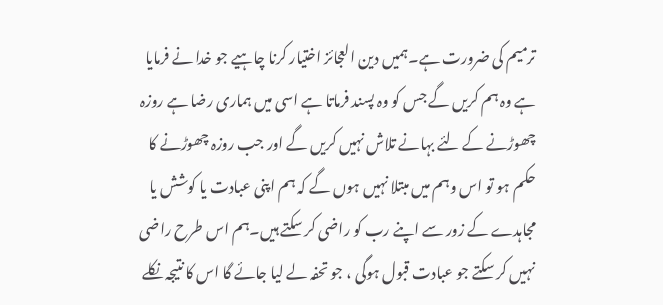ترمیم کی ضرورت ہے۔ہمیں دین العجائز اختیار کرنا چاہیے جو خدا نے فرمایا ہے وہ ہم کریں گے جس کو وہ پسند فرماتا ہے اسی میں ہماری رضا ہے روزہ چھوڑنے کے لئے بہانے تلاش نہیں کریں گے اور جب روزہ چھوڑنے کا حکم ہو تو اس وہم میں مبتلا نہیں ہوں گے کہ ہم اپنی عبادت یا کوشش یا مجاہدے کے زور سے اپنے رب کو راضی کر سکتے ہیں۔ہم اس طرح راضی نہیں کر سکتے جو عبادت قبول ہوگی ، جو تحفہ لے لیا جائے گا اس کا نتیجہ نکلے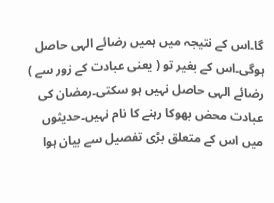گا۔اس کے نتیجہ میں ہمیں رضائے الہی حاصل ہوگی۔اس کے بغیر تو ( یعنی عبادت کے زور سے ) رضائے الہی حاصل نہیں ہو سکتی۔رمضان کی عبادت محض بھوکا رہنے کا نام نہیں۔حدیثوں میں اس کے متعلق بڑی تفصیل سے بیان ہوا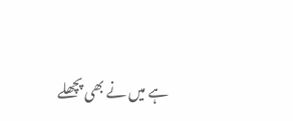ہے میں نے بھی پچھلے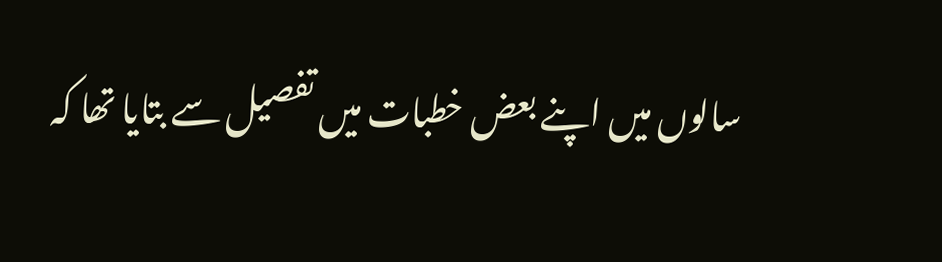سالوں میں اپنے بعض خطبات میں تفصیل سے بتایا تھا کہ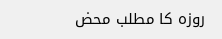روزہ کا مطلب محض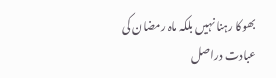بھوکا رہنا نہیں بلکہ ماہ رمضان کی عبادت دراصل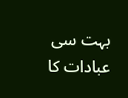بہت سی عبادات کا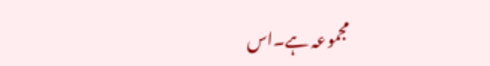مجموعہ ہے۔اس